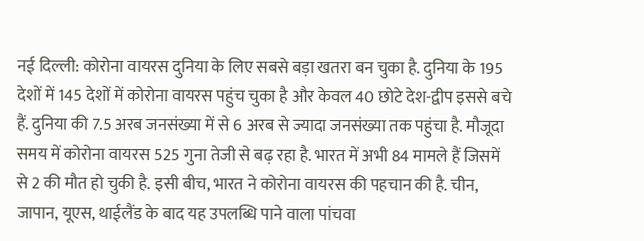नई दिल्ली: कोरोना वायरस दुनिया के लिए सबसे बड़ा खतरा बन चुका है. दुनिया के 195 देशों में 145 देशों में कोरोना वायरस पहुंच चुका है और केवल 40 छोटे देश-द्वीप इससे बचे हैं. दुनिया की 7.5 अरब जनसंख्या में से 6 अरब से ज्यादा जनसंख्या तक पहुंचा है. मौजूदा समय में कोरोना वायरस 525 गुना तेजी से बढ़ रहा है. भारत में अभी 84 मामले हैं जिसमें से 2 की मौत हो चुकी है. इसी बीच, भारत ने कोरोना वायरस की पहचान की है. चीन, जापान, यूएस, थाईलैंड के बाद यह उपलब्धि पाने वाला पांचवा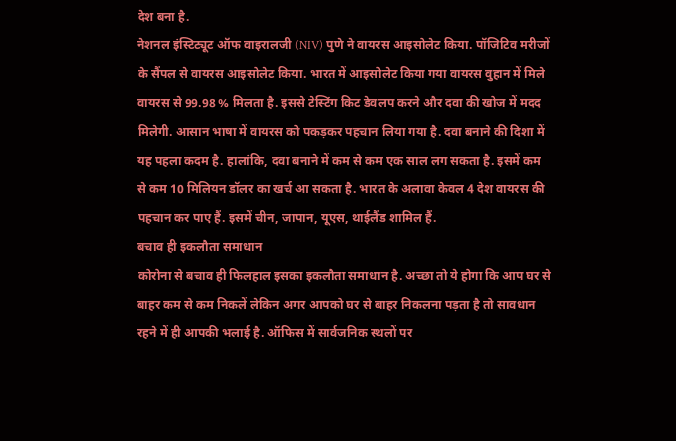देश बना है.
नेशनल इंस्टिट्यूट ऑफ वाइरालजी (NIV) पुणे ने वायरस आइसोलेट किया. पॉजिटिव मरीजों के सैंपल से वायरस आइसोलेट किया. भारत में आइसोलेट किया गया वायरस वुहान में मिले वायरस से 99.98 % मिलता है. इससे टेस्टिंग किट डेवलप करने और दवा की खोज में मदद मिलेगी. आसान भाषा में वायरस को पकड़कर पहचान लिया गया है. दवा बनाने की दिशा में यह पहला कदम है. हालांकि, दवा बनाने में कम से कम एक साल लग सकता है. इसमें कम से कम 10 मिलियन डॉलर का खर्च आ सकता है. भारत के अलावा केवल 4 देश वायरस की पहचान कर पाए हैं. इसमें चीन, जापान, यूएस, थाईलैंड शामिल हैं.
बचाव ही इकलौता समाधान
कोरोना से बचाव ही फिलहाल इसका इकलौता समाधान है. अच्छा तो ये होगा कि आप घर से बाहर कम से कम निकलें लेकिन अगर आपको घर से बाहर निकलना पड़ता है तो सावधान रहने में ही आपकी भलाई है. ऑफिस में सार्वजनिक स्थलों पर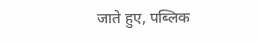जाते हुए, पब्लिक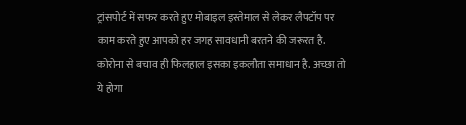ट्रांसपोर्ट में सफर करते हुए मोबाइल इस्तेमाल से लेकर लैपटॉप पर काम करते हुए आपको हर जगह सावधानी बरतने की जरूरत है.
कोरोना से बचाव ही फिलहाल इसका इकलौता समाधान है. अच्छा तो ये होगा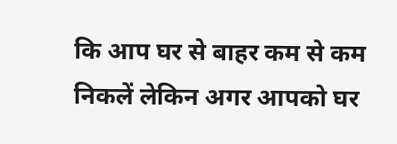कि आप घर से बाहर कम से कम निकलें लेकिन अगर आपको घर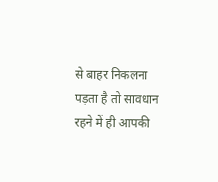से बाहर निकलना पड़ता है तो सावधान रहने में ही आपकी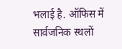भलाई है. ऑफिस में सार्वजनिक स्थलों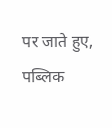पर जाते हुए, पब्लिक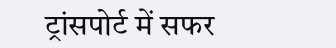ट्रांसपोर्ट में सफर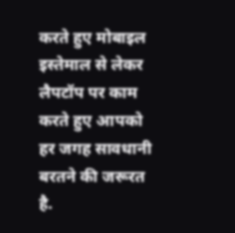करते हुए मोबाइल इस्तेमाल से लेकर लैपटॉप पर काम करते हुए आपको हर जगह सावधानी बरतने की जरूरत है.